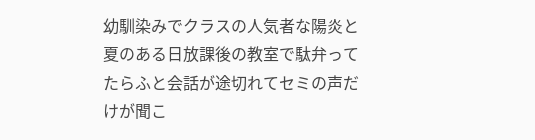幼馴染みでクラスの人気者な陽炎と夏のある日放課後の教室で駄弁ってたらふと会話が途切れてセミの声だけが聞こ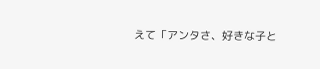えて「アンタさ、好きな子と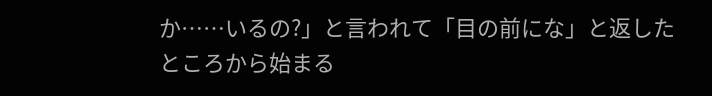か……いるの?」と言われて「目の前にな」と返したところから始まる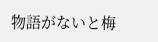物語がないと梅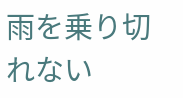雨を乗り切れない